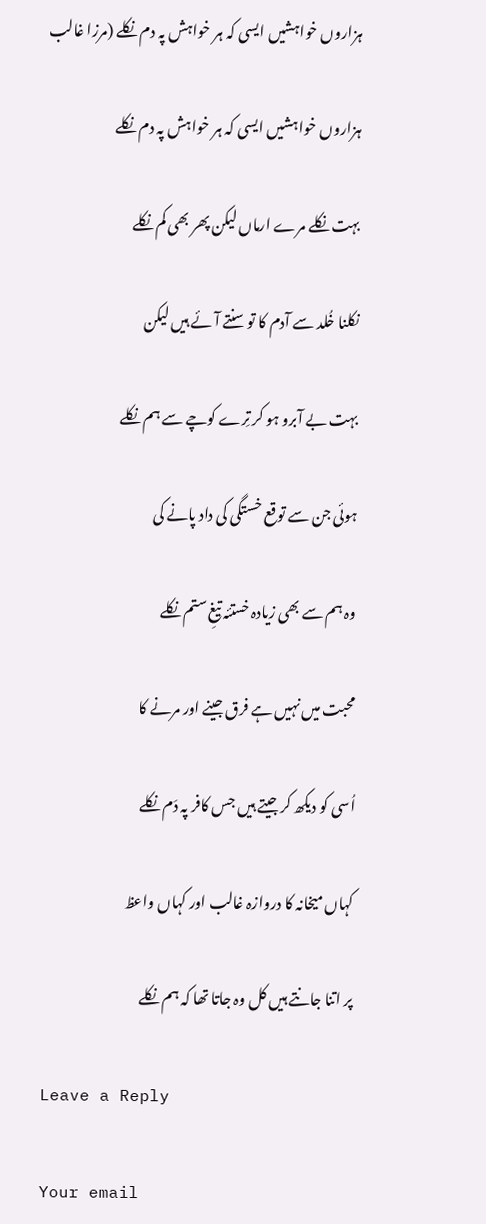ہزاروں خواہشیں ایسی کہ ہر خواہش پہ دم نکلے (مرزا غالب

ہزاروں خواہشیں ایسی کہ ہر خواہش پہ دم نکلے

بہت نکلے مرے ارماں لیکن پھر بھی کم نکلے

نکلنا خُلد سے آدم کا تو سنتے آئے ہیں لیکن

بہت بے آبرو ہو کر تِرے کوچے سے ہم نکلے

ہوئی جن سے توقع خستگی کی داد پانے کی

وہ ہم سے بھی زیادہ خستئہ تیغِ ستم نکلے

محبت میں نہیں ہے فرق جینے اور مرنے کا

اُسی کو دیکھ کر جیتے ہیں جس کافر پہ دَم نکلے

کہاں میخانہ کا دروازہ غالب اور کہاں واعظ

پر اتنا جانتے ہیں کل وہ جاتا تھا کہ ہم نکلے

Leave a Reply

Your email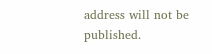address will not be published.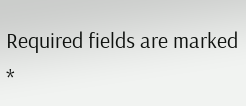Required fields are marked *